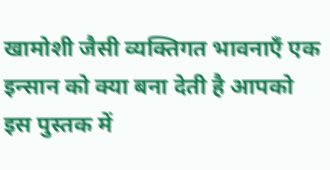खामोशी जैसी व्यक्तिगत भावनाएँ एक इन्सान को क्या बना देती है आपको इस पुस्तक में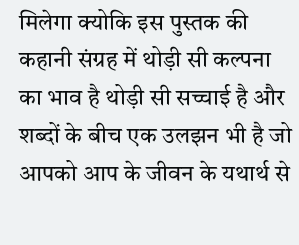मिलेगा क्योकि इस पुस्तक की कहानी संग्रह में थोड़ी सी कल्पना का भाव है थोड़ी सी सच्चाई है और शब्दों के बीच एक उलझन भी है जो आपको आप के जीवन के यथार्थ से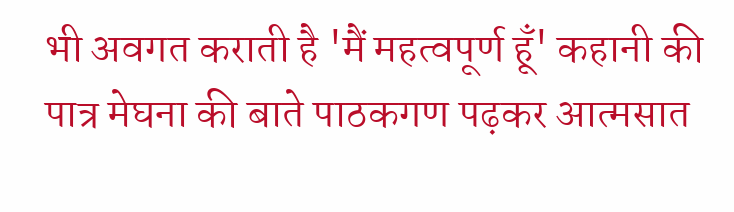भी अवगत कराती है 'मैं महत्वपूर्ण हूँ' कहानी की पात्र मेघना की बाते पाठकगण पढ़कर आत्मसात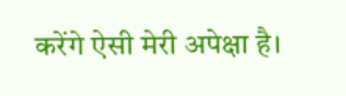करेंगे ऐसी मेरी अपेक्षा है।